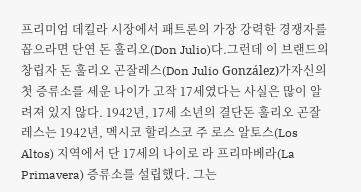프리미엄 데킬라 시장에서 패트론의 가장 강력한 경쟁자를 꼽으라면 단연 돈 훌리오(Don Julio)다.그런데 이 브랜드의 창립자 돈 훌리오 곤잘레스(Don Julio González)가자신의 첫 증류소를 세운 나이가 고작 17세였다는 사실은 많이 알려져 있지 않다. 1942년, 17세 소년의 결단돈 훌리오 곤잘레스는 1942년, 멕시코 할리스코 주 로스 알토스(Los Altos) 지역에서 단 17세의 나이로 라 프리마베라(La Primavera) 증류소를 설립했다. 그는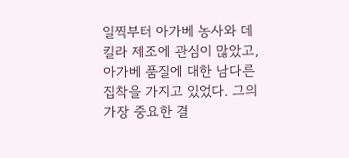일찍부터 아가베 농사와 데킬라 제조에 관심이 많았고, 아가베 품질에 대한 남다른 집착을 가지고 있었다. 그의 가장 중요한 결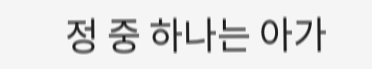정 중 하나는 아가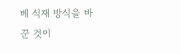베 식재 방식을 바꾼 것이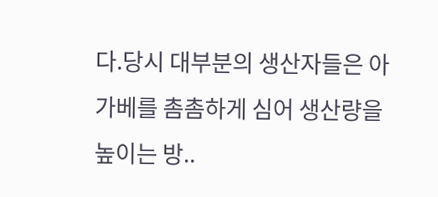다.당시 대부분의 생산자들은 아가베를 촘촘하게 심어 생산량을 높이는 방..